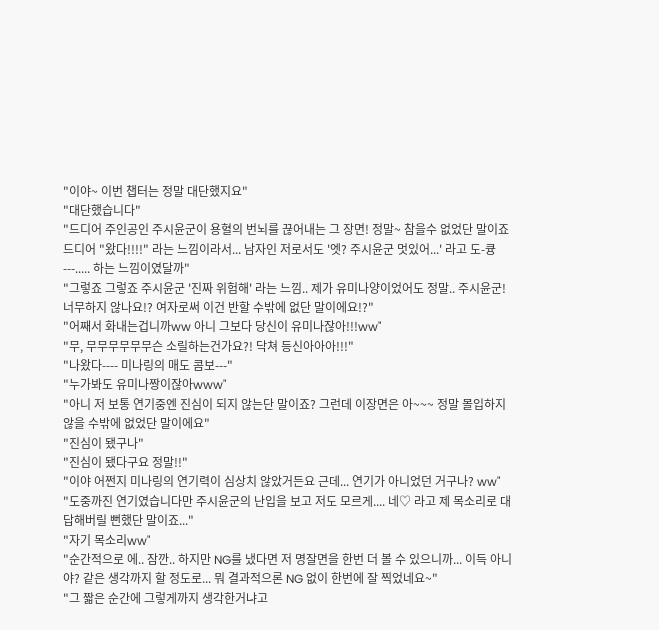"이야~ 이번 챕터는 정말 대단했지요"
"대단했습니다"
"드디어 주인공인 주시윤군이 용혈의 번뇌를 끊어내는 그 장면! 정말~ 참을수 없었단 말이죠 드디어 "왔다!!!!" 라는 느낌이라서... 남자인 저로서도 '엣? 주시윤군 멋있어...' 라고 도-큥---..... 하는 느낌이였달까"
"그렇죠 그렇죠 주시윤군 '진짜 위험해' 라는 느낌.. 제가 유미나양이었어도 정말.. 주시윤군! 너무하지 않나요!? 여자로써 이건 반할 수밖에 없단 말이에요!?"
"어째서 화내는겁니까ww 아니 그보다 당신이 유미나잖아!!!ww"
"무, 무무무무무무슨 소릴하는건가요?! 닥쳐 등신아아아!!!"
"나왔다---- 미나링의 매도 콤보---"
"누가봐도 유미나짱이잖아www"
"아니 저 보통 연기중엔 진심이 되지 않는단 말이죠? 그런데 이장면은 아~~~ 정말 몰입하지 않을 수밖에 없었단 말이에요"
"진심이 됐구나"
"진심이 됐다구요 정말!!"
"이야 어쩐지 미나링의 연기력이 심상치 않았거든요 근데... 연기가 아니었던 거구나? ww"
"도중까진 연기였습니다만 주시윤군의 난입을 보고 저도 모르게.... 네♡ 라고 제 목소리로 대답해버릴 뻔했단 말이죠..."
"자기 목소리ww"
"순간적으로 에.. 잠깐.. 하지만 NG를 냈다면 저 명잘면을 한번 더 볼 수 있으니까... 이득 아니야? 같은 생각까지 할 정도로... 뭐 결과적으론 NG 없이 한번에 잘 찍었네요~"
"그 짧은 순간에 그렇게까지 생각한거냐고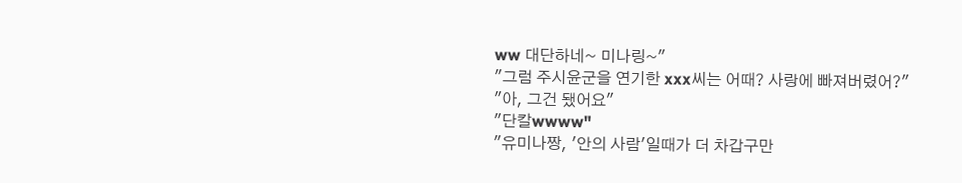ww 대단하네~ 미나링~"
"그럼 주시윤군을 연기한 xxx씨는 어때? 사랑에 빠져버렸어?"
"아, 그건 됐어요"
"단칼wwww"
"유미나짱, '안의 사람'일때가 더 차갑구만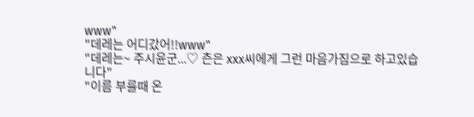www"
"데레는 어디갔어!!www"
"데레는~ 주시윤군...♡ 츤은 xxx씨에게 그런 마음가짐으로 하고있습니다"
"이름 부를때 온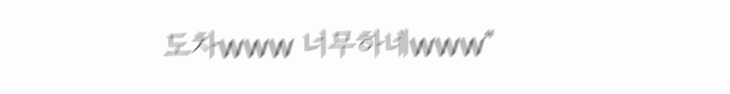도차www 너무하네www"